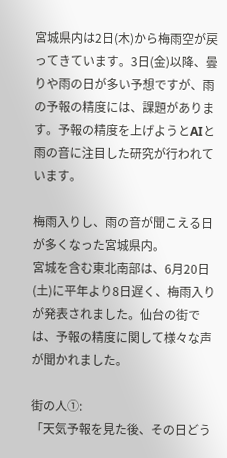宮城県内は2日(木)から梅雨空が戻ってきています。3日(金)以降、曇りや雨の日が多い予想ですが、雨の予報の精度には、課題があります。予報の精度を上げようとAIと雨の音に注目した研究が行われています。

梅雨入りし、雨の音が聞こえる日が多くなった宮城県内。
宮城を含む東北南部は、6月20日(土)に平年より8日遅く、梅雨入りが発表されました。仙台の街では、予報の精度に関して様々な声が聞かれました。

街の人①:
「天気予報を見た後、その日どう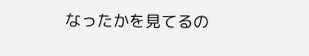なったかを見てるの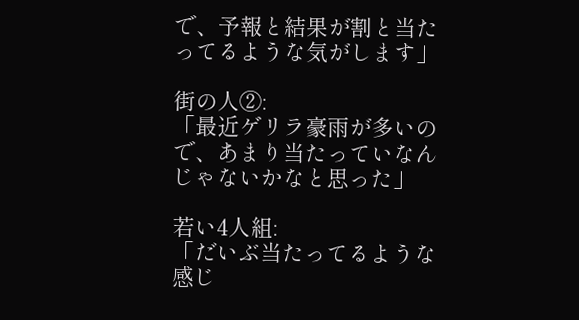で、予報と結果が割と当たってるような気がします」

街の人②:
「最近ゲリラ豪雨が多いので、あまり当たっていなんじゃないかなと思った」

若い4人組:
「だいぶ当たってるような感じ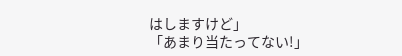はしますけど」
「あまり当たってない!」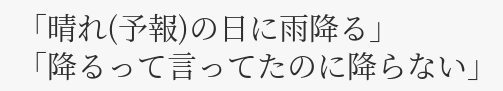「晴れ(予報)の日に雨降る」
「降るって言ってたのに降らない」